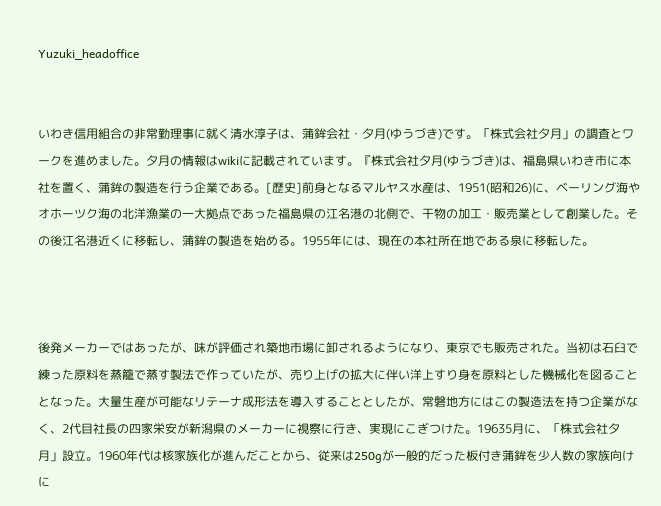Yuzuki_headoffice


いわき信用組合の非常勤理事に就く清水淳子は、蒲鉾会社・夕月(ゆうづき)です。「株式会社夕月」の調査とワークを進めました。夕月の情報はwikiに記載されています。『株式会社夕月(ゆうづき)は、福島県いわき市に本社を置く、蒲鉾の製造を行う企業である。[歴史]前身となるマルヤス水産は、1951(昭和26)に、ベーリング海やオホーツク海の北洋漁業の一大拠点であった福島県の江名港の北側で、干物の加工・販売業として創業した。その後江名港近くに移転し、蒲鉾の製造を始める。1955年には、現在の本社所在地である泉に移転した。



後発メーカーではあったが、味が評価され築地市場に卸されるようになり、東京でも販売された。当初は石臼で練った原料を蒸籠で蒸す製法で作っていたが、売り上げの拡大に伴い洋上すり身を原料とした機械化を図ることとなった。大量生産が可能なリテーナ成形法を導入することとしたが、常磐地方にはこの製造法を持つ企業がなく、2代目社長の四家栄安が新潟県のメーカーに視察に行き、実現にこぎつけた。19635月に、「株式会社夕月」設立。1960年代は核家族化が進んだことから、従来は250gが一般的だった板付き蒲鉾を少人数の家族向けに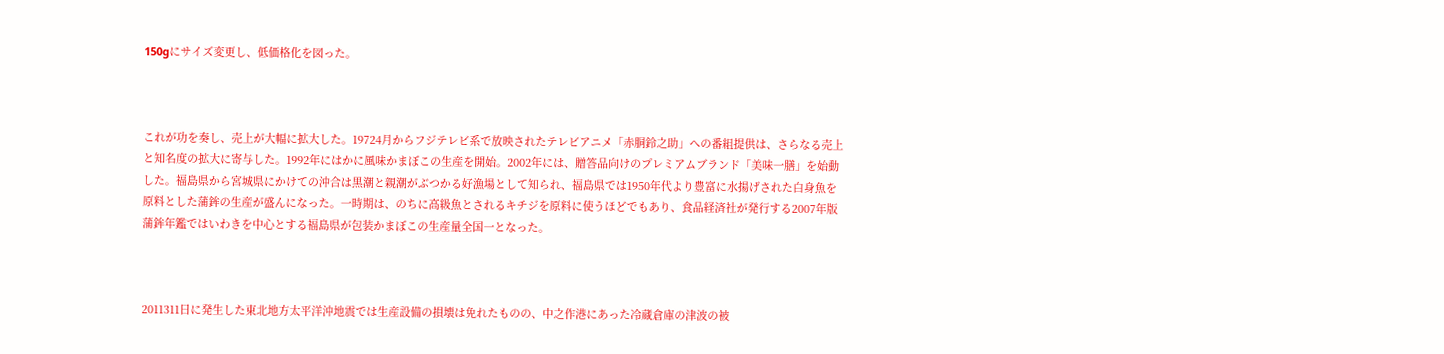150gにサイズ変更し、低価格化を図った。



これが功を奏し、売上が大幅に拡大した。19724月からフジテレビ系で放映されたテレビアニメ「赤胴鈴之助」への番組提供は、さらなる売上と知名度の拡大に寄与した。1992年にはかに風味かまぼこの生産を開始。2002年には、贈答品向けのプレミアムブランド「美味一膳」を始動した。福島県から宮城県にかけての沖合は黒潮と親潮がぶつかる好漁場として知られ、福島県では1950年代より豊富に水揚げされた白身魚を原料とした蒲鉾の生産が盛んになった。一時期は、のちに高級魚とされるキチジを原料に使うほどでもあり、食品経済社が発行する2007年版蒲鉾年鑑ではいわきを中心とする福島県が包装かまぼこの生産量全国一となった。



2011311日に発生した東北地方太平洋沖地震では生産設備の損壊は免れたものの、中之作港にあった冷蔵倉庫の津波の被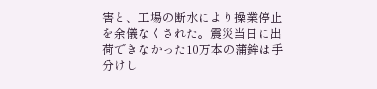害と、工場の断水により操業停止を余儀なくされた。震災当日に出荷できなかった10万本の蒲鉾は手分けし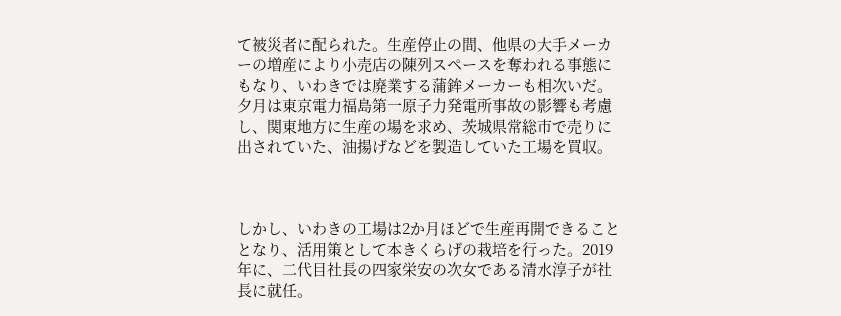て被災者に配られた。生産停止の間、他県の大手メーカーの増産により小売店の陳列スペースを奪われる事態にもなり、いわきでは廃業する蒲鉾メーカーも相次いだ。夕月は東京電力福島第一原子力発電所事故の影響も考慮し、関東地方に生産の場を求め、茨城県常総市で売りに出されていた、油揚げなどを製造していた工場を買収。



しかし、いわきの工場は2か月ほどで生産再開できることとなり、活用策として本きくらげの栽培を行った。2019年に、二代目社長の四家栄安の次女である清水淳子が社長に就任。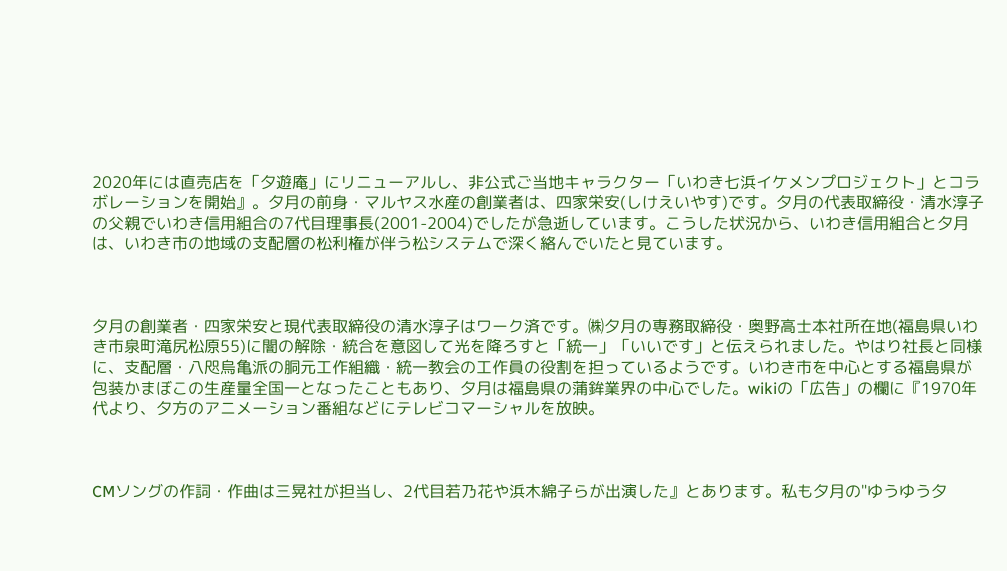2020年には直売店を「夕遊庵」にリニューアルし、非公式ご当地キャラクター「いわき七浜イケメンプロジェクト」とコラボレーションを開始』。夕月の前身・マルヤス水産の創業者は、四家栄安(しけえいやす)です。夕月の代表取締役・清水淳子の父親でいわき信用組合の7代目理事長(2001-2004)でしたが急逝しています。こうした状況から、いわき信用組合と夕月は、いわき市の地域の支配層の松利権が伴う松システムで深く絡んでいたと見ています。



夕月の創業者・四家栄安と現代表取締役の清水淳子はワーク済です。㈱夕月の専務取締役・奥野高士本社所在地(福島県いわき市泉町滝尻松原55)に闇の解除・統合を意図して光を降ろすと「統一」「いいです」と伝えられました。やはり社長と同様に、支配層・八咫烏亀派の胴元工作組織・統一教会の工作員の役割を担っているようです。いわき市を中心とする福島県が包装かまぼこの生産量全国一となったこともあり、夕月は福島県の蒲鉾業界の中心でした。wikiの「広告」の欄に『1970年代より、夕方のアニメーション番組などにテレビコマーシャルを放映。



CMソングの作詞・作曲は三晃社が担当し、2代目若乃花や浜木綿子らが出演した』とあります。私も夕月の"ゆうゆう夕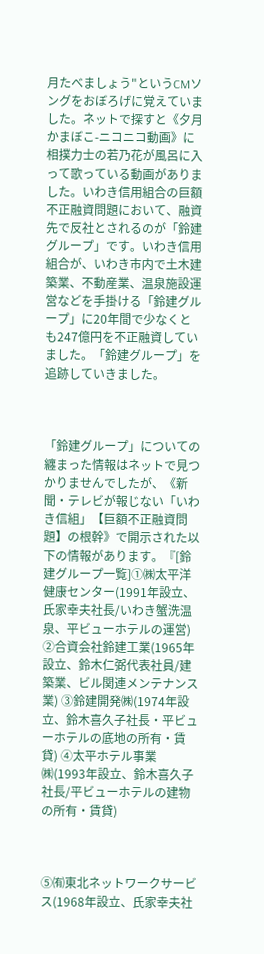月たべましょう"というCMソングをおぼろげに覚えていました。ネットで探すと《夕月かまぼこ-ニコニコ動画》に相撲力士の若乃花が風呂に入って歌っている動画がありました。いわき信用組合の巨額不正融資問題において、融資先で反社とされるのが「鈴建グループ」です。いわき信用組合が、いわき市内で土木建築業、不動産業、温泉施設運営などを手掛ける「鈴建グループ」に20年間で少なくとも247億円を不正融資していました。「鈴建グループ」を追跡していきました。



「鈴建グループ」についての纏まった情報はネットで見つかりませんでしたが、《新聞・テレビが報じない「いわき信組」【巨額不正融資問題】の根幹》で開示された以下の情報があります。『[鈴建グループ一覧]①㈱太平洋健康センター(1991年設立、氏家幸夫社長/いわき蟹洗温泉、平ビューホテルの運営) ②合資会社鈴建工業(1965年設立、鈴木仁弼代表社員/建築業、ビル関連メンテナンス業) ③鈴建開発㈱(1974年設立、鈴木喜久子社長・平ビューホテルの底地の所有・賃貸) ④太平ホテル事業㈱(1993年設立、鈴木喜久子社長/平ビューホテルの建物の所有・賃貸)



⑤㈲東北ネットワークサービス(1968年設立、氏家幸夫社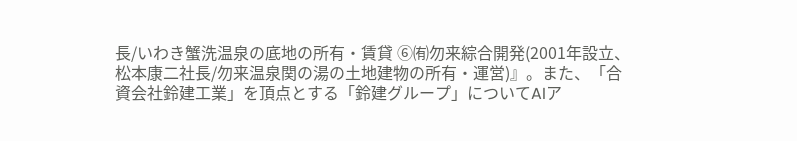長/いわき蟹洗温泉の底地の所有・賃貸 ⑥㈲勿来綜合開発(2001年設立、松本康二社長/勿来温泉関の湯の土地建物の所有・運営)』。また、「合資会社鈴建工業」を頂点とする「鈴建グループ」についてAIア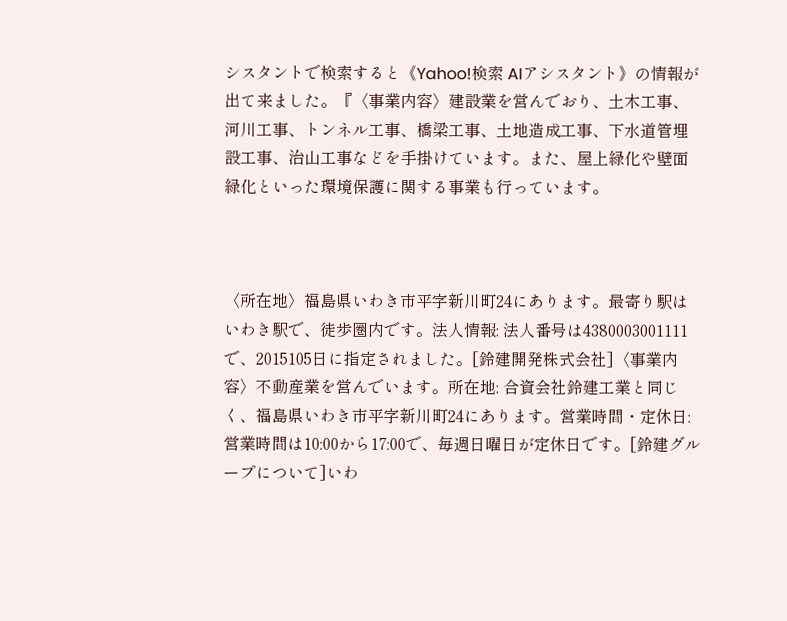シスタントで検索すると《Yahoo!検索 AIアシスタント》の情報が出て来ました。『〈事業内容〉建設業を営んでおり、土木工事、河川工事、トンネル工事、橋梁工事、土地造成工事、下水道管埋設工事、治山工事などを手掛けています。また、屋上緑化や壁面緑化といった環境保護に関する事業も行っています。



〈所在地〉福島県いわき市平字新川町24にあります。最寄り駅はいわき駅で、徒歩圏内です。法人情報: 法人番号は4380003001111で、2015105日に指定されました。[鈴建開発株式会社]〈事業内容〉不動産業を営んでいます。所在地: 合資会社鈴建工業と同じく、福島県いわき市平字新川町24にあります。営業時間・定休日: 営業時間は10:00から17:00で、毎週日曜日が定休日です。[鈴建グループについて]いわ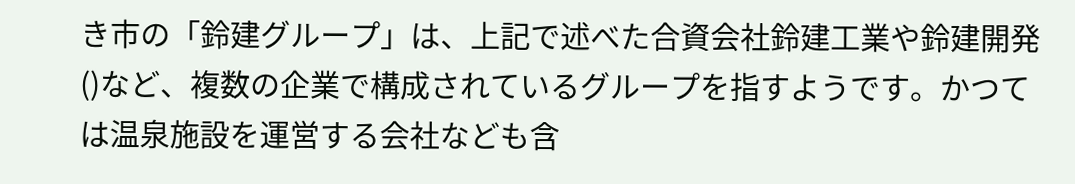き市の「鈴建グループ」は、上記で述べた合資会社鈴建工業や鈴建開発()など、複数の企業で構成されているグループを指すようです。かつては温泉施設を運営する会社なども含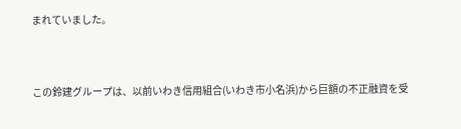まれていました。



この鈴建グループは、以前いわき信用組合(いわき市小名浜)から巨額の不正融資を受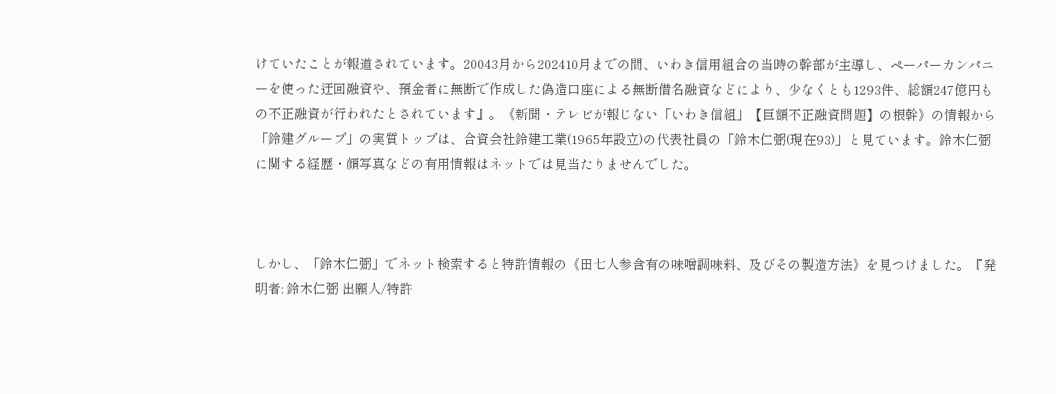けていたことが報道されています。20043月から202410月までの間、いわき信用組合の当時の幹部が主導し、ペーパーカンパニーを使った迂回融資や、預金者に無断で作成した偽造口座による無断借名融資などにより、少なくとも1293件、総額247億円もの不正融資が行われたとされています』。《新聞・テレビが報じない「いわき信組」【巨額不正融資問題】の根幹》の情報から「鈴建グループ」の実質トップは、合資会社鈴建工業(1965年設立)の代表社員の「鈴木仁弼(現在93)」と見ています。鈴木仁弼に関する経歴・顔写真などの有用情報はネットでは見当たりませんでした。



しかし、「鈴木仁弼」でネット検索すると特許情報の《田七人参含有の味噌調味料、及びその製造方法》を見つけました。『発明者: 鈴木仁弼 出願人/特許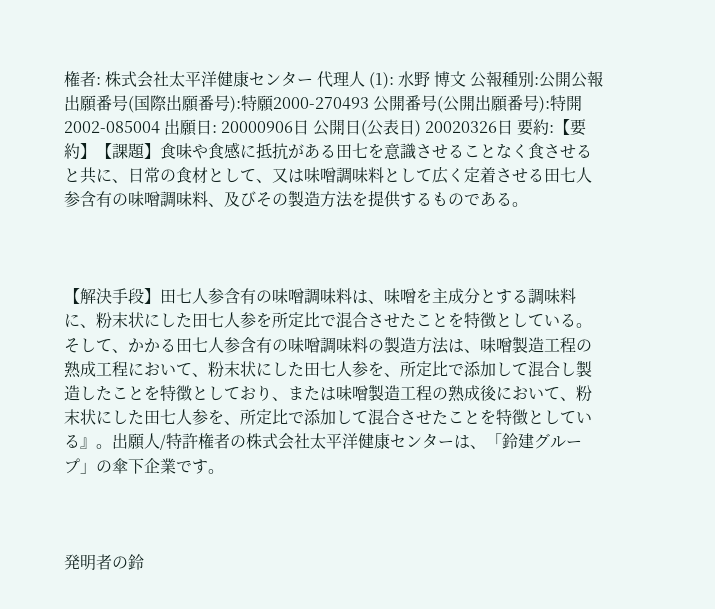権者: 株式会社太平洋健康センター 代理人 (1): 水野 博文 公報種別:公開公報 出願番号(国際出願番号):特願2000-270493 公開番号(公開出願番号):特開2002-085004 出願日: 20000906日 公開日(公表日) 20020326日 要約:【要約】【課題】食味や食感に抵抗がある田七を意識させることなく食させると共に、日常の食材として、又は味噌調味料として広く定着させる田七人参含有の味噌調味料、及びその製造方法を提供するものである。



【解決手段】田七人参含有の味噌調味料は、味噌を主成分とする調味料に、粉末状にした田七人参を所定比で混合させたことを特徴としている。そして、かかる田七人参含有の味噌調味料の製造方法は、味噌製造工程の熟成工程において、粉末状にした田七人参を、所定比で添加して混合し製造したことを特徴としており、または味噌製造工程の熟成後において、粉末状にした田七人参を、所定比で添加して混合させたことを特徴としている』。出願人/特許権者の株式会社太平洋健康センターは、「鈴建グループ」の傘下企業です。



発明者の鈴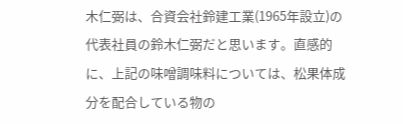木仁弼は、合資会社鈴建工業(1965年設立)の代表社員の鈴木仁弼だと思います。直感的に、上記の味噌調味料については、松果体成分を配合している物の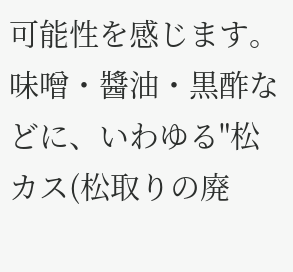可能性を感じます。味噌・醬油・黒酢などに、いわゆる"松カス(松取りの廃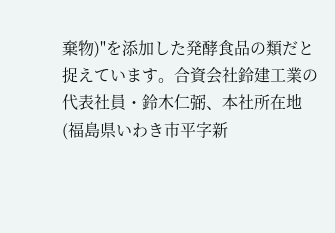棄物)"を添加した発酵食品の類だと捉えています。合資会社鈴建工業の代表社員・鈴木仁弼、本社所在地(福島県いわき市平字新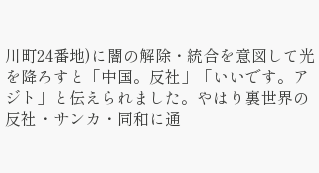川町24番地)に闇の解除・統合を意図して光を降ろすと「中国。反社」「いいです。アジト」と伝えられました。やはり裏世界の反社・サンカ・同和に通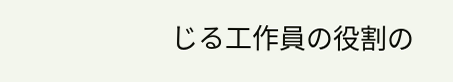じる工作員の役割の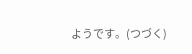ようです。(つづく)